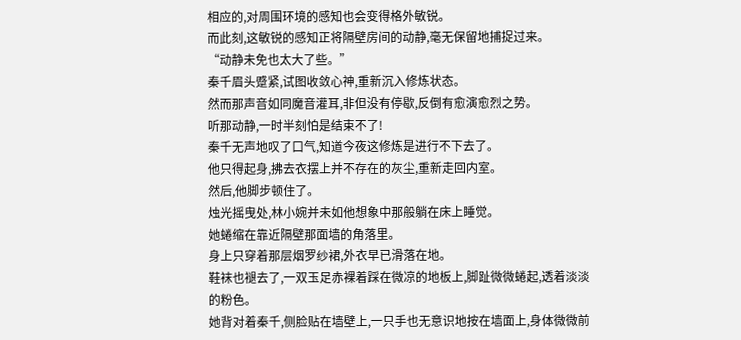相应的,对周围环境的感知也会变得格外敏锐。
而此刻,这敏锐的感知正将隔壁房间的动静,毫无保留地捕捉过来。
“动静未免也太大了些。”
秦千眉头蹙紧,试图收敛心神,重新沉入修炼状态。
然而那声音如同魔音灌耳,非但没有停歇,反倒有愈演愈烈之势。
听那动静,一时半刻怕是结束不了!
秦千无声地叹了口气,知道今夜这修炼是进行不下去了。
他只得起身,拂去衣摆上并不存在的灰尘,重新走回内室。
然后,他脚步顿住了。
烛光摇曳处,林小婉并未如他想象中那般躺在床上睡觉。
她蜷缩在靠近隔壁那面墙的角落里。
身上只穿着那层烟罗纱裙,外衣早已滑落在地。
鞋袜也褪去了,一双玉足赤裸着踩在微凉的地板上,脚趾微微蜷起,透着淡淡的粉色。
她背对着秦千,侧脸贴在墙壁上,一只手也无意识地按在墙面上,身体微微前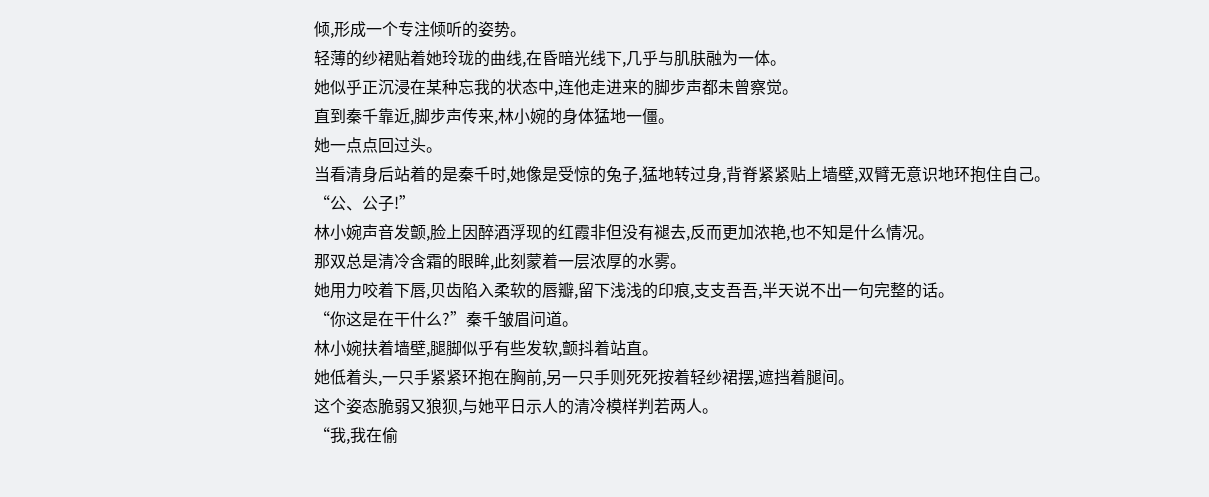倾,形成一个专注倾听的姿势。
轻薄的纱裙贴着她玲珑的曲线,在昏暗光线下,几乎与肌肤融为一体。
她似乎正沉浸在某种忘我的状态中,连他走进来的脚步声都未曾察觉。
直到秦千靠近,脚步声传来,林小婉的身体猛地一僵。
她一点点回过头。
当看清身后站着的是秦千时,她像是受惊的兔子,猛地转过身,背脊紧紧贴上墙壁,双臂无意识地环抱住自己。
“公、公子!”
林小婉声音发颤,脸上因醉酒浮现的红霞非但没有褪去,反而更加浓艳,也不知是什么情况。
那双总是清冷含霜的眼眸,此刻蒙着一层浓厚的水雾。
她用力咬着下唇,贝齿陷入柔软的唇瓣,留下浅浅的印痕,支支吾吾,半天说不出一句完整的话。
“你这是在干什么?”秦千皱眉问道。
林小婉扶着墙壁,腿脚似乎有些发软,颤抖着站直。
她低着头,一只手紧紧环抱在胸前,另一只手则死死按着轻纱裙摆,遮挡着腿间。
这个姿态脆弱又狼狈,与她平日示人的清冷模样判若两人。
“我,我在偷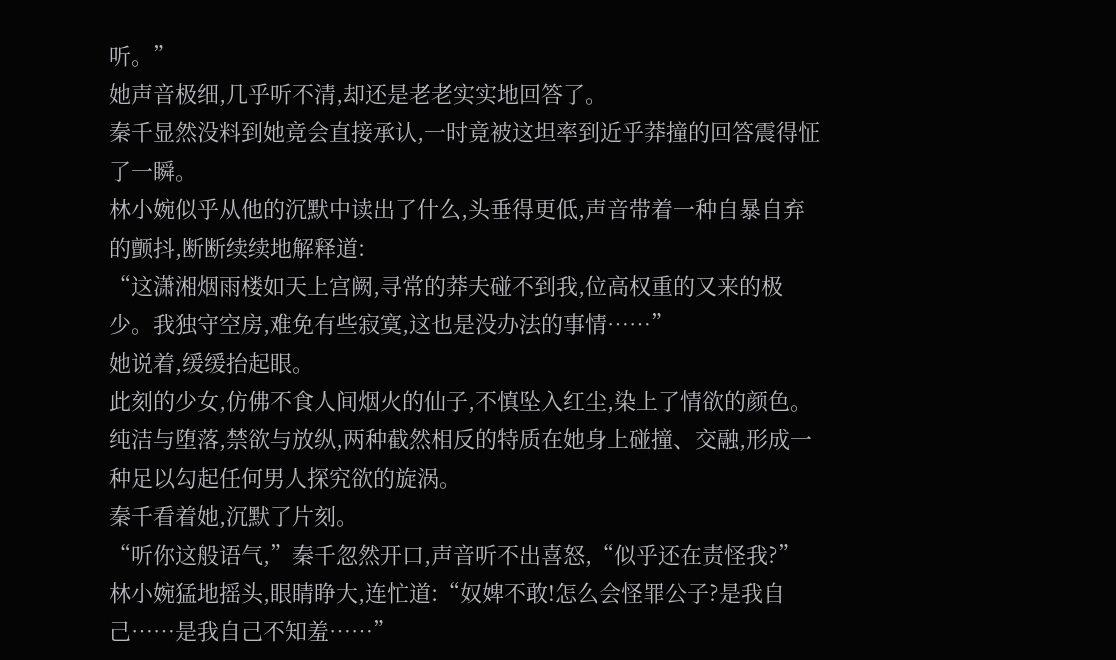听。”
她声音极细,几乎听不清,却还是老老实实地回答了。
秦千显然没料到她竟会直接承认,一时竟被这坦率到近乎莽撞的回答震得怔了一瞬。
林小婉似乎从他的沉默中读出了什么,头垂得更低,声音带着一种自暴自弃的颤抖,断断续续地解释道:
“这潇湘烟雨楼如天上宫阙,寻常的莽夫碰不到我,位高权重的又来的极少。我独守空房,难免有些寂寞,这也是没办法的事情……”
她说着,缓缓抬起眼。
此刻的少女,仿佛不食人间烟火的仙子,不慎坠入红尘,染上了情欲的颜色。
纯洁与堕落,禁欲与放纵,两种截然相反的特质在她身上碰撞、交融,形成一种足以勾起任何男人探究欲的旋涡。
秦千看着她,沉默了片刻。
“听你这般语气,”秦千忽然开口,声音听不出喜怒,“似乎还在责怪我?”
林小婉猛地摇头,眼睛睁大,连忙道:“奴婢不敢!怎么会怪罪公子?是我自己……是我自己不知羞……”